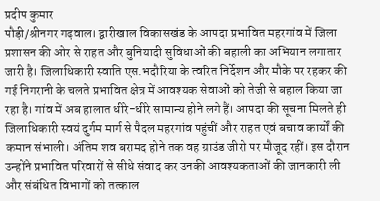प्रदीप कुमार
पौड़ी/श्रीनगर गढ़वाल। द्वारीखाल विकासखंड के आपदा प्रभावित महरगांव में जिला प्रशासन की ओर से राहत और बुनियादी सुविधाओं की बहाली का अभियान लगातार जारी है। जिलाधिकारी स्वाति एस.भदौरिया के त्वरित निर्देशन और मौके पर रहकर की गई निगरानी के चलते प्रभावित क्षेत्र में आवश्यक सेवाओं को तेजी से बहाल किया जा रहा है। गांव में अब हालात धीरे-धीरे सामान्य होने लगे हैं। आपदा की सूचना मिलते ही जिलाधिकारी स्वयं दुर्गम मार्ग से पैदल महरगांव पहुंचीं और राहत एवं बचाव कार्यों की कमान संभाली। अंतिम शव बरामद होने तक वह ग्राउंड जीरो पर मौजूद रहीं। इस दौरान उन्होंने प्रभावित परिवारों से सीधे संवाद कर उनकी आवश्यकताओं की जानकारी ली और संबंधित विभागों को तत्काल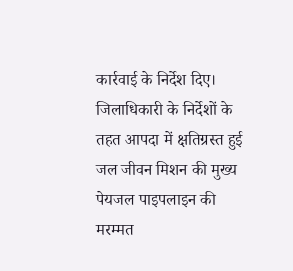कार्रवाई के निर्देश दिए। जिलाधिकारी के निर्देशों के तहत आपदा में क्षतिग्रस्त हुई जल जीवन मिशन की मुख्य पेयजल पाइपलाइन की मरम्मत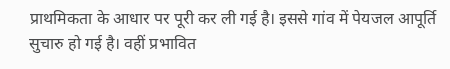प्राथमिकता के आधार पर पूरी कर ली गई है। इससे गांव में पेयजल आपूर्ति सुचारु हो गई है। वहीं प्रभावित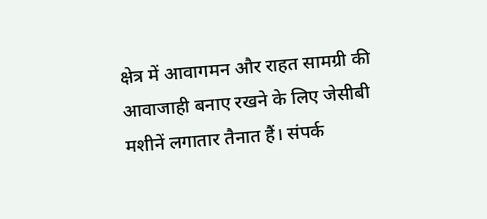क्षेत्र में आवागमन और राहत सामग्री की आवाजाही बनाए रखने के लिए जेसीबी मशीनें लगातार तैनात हैं। संपर्क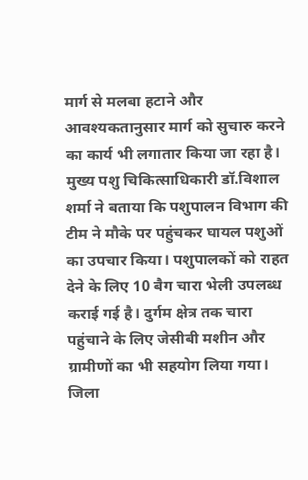मार्ग से मलबा हटाने और आवश्यकतानुसार मार्ग को सुचारु करने का कार्य भी लगातार किया जा रहा है। मुख्य पशु चिकित्साधिकारी डॉ.विशाल शर्मा ने बताया कि पशुपालन विभाग की टीम ने मौके पर पहुंचकर घायल पशुओं का उपचार किया। पशुपालकों को राहत देने के लिए 10 बैग चारा भेली उपलब्ध कराई गई है। दुर्गम क्षेत्र तक चारा पहुंचाने के लिए जेसीबी मशीन और ग्रामीणों का भी सहयोग लिया गया। जिला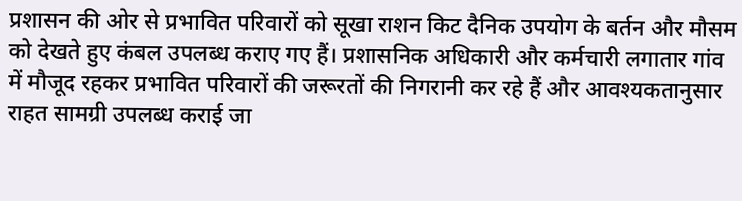प्रशासन की ओर से प्रभावित परिवारों को सूखा राशन किट दैनिक उपयोग के बर्तन और मौसम को देखते हुए कंबल उपलब्ध कराए गए हैं। प्रशासनिक अधिकारी और कर्मचारी लगातार गांव में मौजूद रहकर प्रभावित परिवारों की जरूरतों की निगरानी कर रहे हैं और आवश्यकतानुसार राहत सामग्री उपलब्ध कराई जा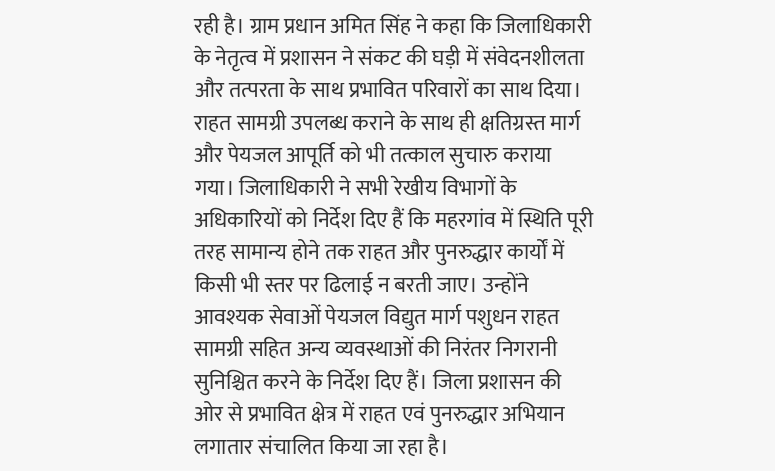रही है। ग्राम प्रधान अमित सिंह ने कहा कि जिलाधिकारी के नेतृत्व में प्रशासन ने संकट की घड़ी में संवेदनशीलता और तत्परता के साथ प्रभावित परिवारों का साथ दिया। राहत सामग्री उपलब्ध कराने के साथ ही क्षतिग्रस्त मार्ग और पेयजल आपूर्ति को भी तत्काल सुचारु कराया गया। जिलाधिकारी ने सभी रेखीय विभागों के अधिकारियों को निर्देश दिए हैं कि महरगांव में स्थिति पूरी तरह सामान्य होने तक राहत और पुनरुद्धार कार्यों में किसी भी स्तर पर ढिलाई न बरती जाए। उन्होंने आवश्यक सेवाओं पेयजल विद्युत मार्ग पशुधन राहत सामग्री सहित अन्य व्यवस्थाओं की निरंतर निगरानी सुनिश्चित करने के निर्देश दिए हैं। जिला प्रशासन की ओर से प्रभावित क्षेत्र में राहत एवं पुनरुद्धार अभियान लगातार संचालित किया जा रहा है।